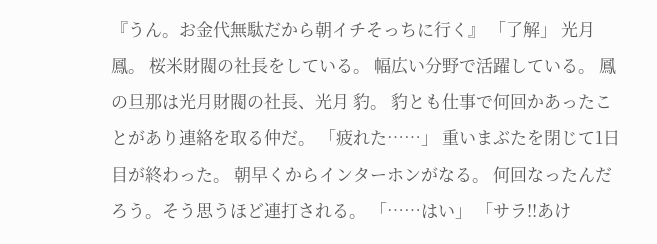『うん。お金代無駄だから朝イチそっちに行く』 「了解」 光月 鳳。 桜米財閥の社長をしている。 幅広い分野で活躍している。 鳳の旦那は光月財閥の社長、光月 豹。 豹とも仕事で何回かあったことがあり連絡を取る仲だ。 「疲れた……」 重いまぶたを閉じて1日目が終わった。 朝早くからインターホンがなる。 何回なったんだろう。そう思うほど連打される。 「……はい」 「サラ!!あけ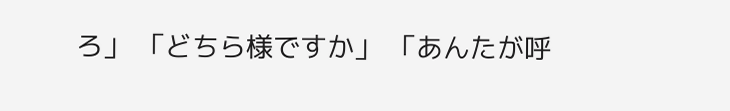ろ」 「どちら様ですか」 「あんたが呼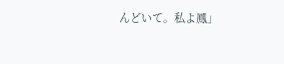んどいて。私よ鳳」